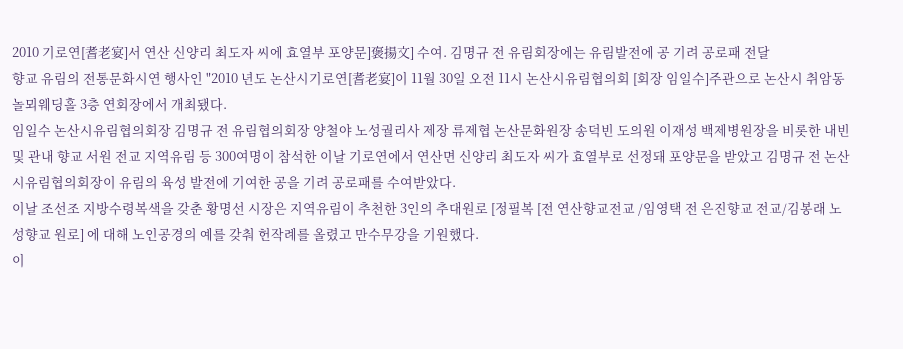2010 기로연[耆老宴]서 연산 신양리 최도자 씨에 효열부 포양문]褒揚文] 수여. 김명규 전 유림회장에는 유림발전에 공 기려 공로패 전달
향교 유림의 전통문화시연 행사인 "2010 년도 논산시기로연[耆老宴]이 11월 30일 오전 11시 논산시유림협의회 [회장 임일수]주관으로 논산시 취암동 놀뫼웨딩홀 3층 연회장에서 개최됐다.
임일수 논산시유림협의회장 김명규 전 유림협의회장 양철야 노성궐리사 제장 류제협 논산문화원장 송덕빈 도의원 이재성 백제병원장을 비롯한 내빈 및 관내 향교 서원 전교 지역유림 등 300여명이 참석한 이날 기로연에서 연산면 신양리 최도자 씨가 효열부로 선정돼 포양문을 받았고 김명규 전 논산시유림협의회장이 유림의 육성 발전에 기여한 공을 기려 공로패를 수여받았다.
이날 조선조 지방수령복색을 갖춘 황명선 시장은 지역유림이 추천한 3인의 추대원로 [정필복 [전 연산향교전교 /임영택 전 은진향교 전교/김봉래 노성향교 원로] 에 대해 노인공경의 예를 갖춰 헌작례를 올렸고 만수무강을 기원했다.
이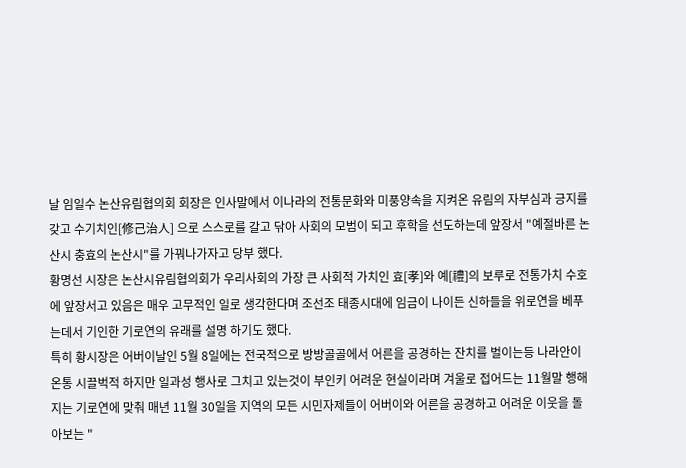날 임일수 논산유림협의회 회장은 인사말에서 이나라의 전통문화와 미풍양속을 지켜온 유림의 자부심과 긍지를 갖고 수기치인[修己治人] 으로 스스로를 갈고 닦아 사회의 모범이 되고 후학을 선도하는데 앞장서 "예절바른 논산시 충효의 논산시"를 가꿔나가자고 당부 했다.
황명선 시장은 논산시유림협의회가 우리사회의 가장 큰 사회적 가치인 효[孝]와 예[禮]의 보루로 전통가치 수호에 앞장서고 있음은 매우 고무적인 일로 생각한다며 조선조 태종시대에 임금이 나이든 신하들을 위로연을 베푸는데서 기인한 기로연의 유래를 설명 하기도 했다.
특히 황시장은 어버이날인 5월 8일에는 전국적으로 방방골골에서 어른을 공경하는 잔치를 벌이는등 나라안이 온통 시끌벅적 하지만 일과성 행사로 그치고 있는것이 부인키 어려운 현실이라며 겨울로 접어드는 11월말 행해지는 기로연에 맞춰 매년 11월 30일을 지역의 모든 시민자제들이 어버이와 어른을 공경하고 어려운 이웃을 돌아보는 "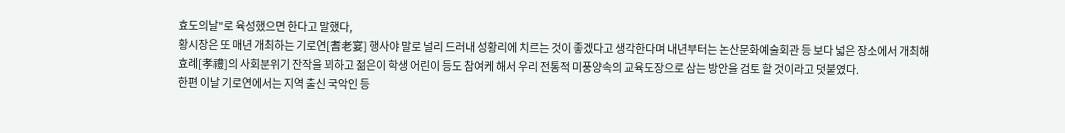효도의날"로 육성했으면 한다고 말했다,
황시장은 또 매년 개최하는 기로연[耆老宴] 행사야 말로 널리 드러내 성황리에 치르는 것이 좋겠다고 생각한다며 내년부터는 논산문화예술회관 등 보다 넓은 장소에서 개최해 효례[孝禮]의 사회분위기 잔작을 꾀하고 젊은이 학생 어린이 등도 참여케 해서 우리 전통적 미풍양속의 교육도장으로 삼는 방안을 검토 할 것이라고 덧붙였다.
한편 이날 기로연에서는 지역 출신 국악인 등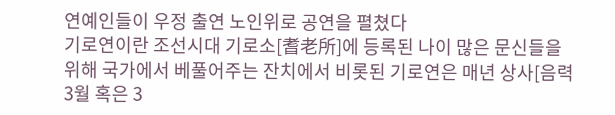연예인들이 우정 출연 노인위로 공연을 펼쳤다
기로연이란 조선시대 기로소[耆老所]에 등록된 나이 많은 문신들을 위해 국가에서 베풀어주는 잔치에서 비롯된 기로연은 매년 상사[음력 3월 혹은 3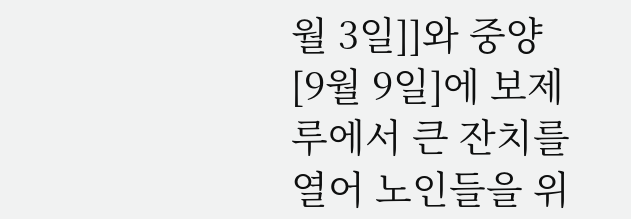월 3일]]와 중양 [9월 9일]에 보제루에서 큰 잔치를 열어 노인들을 위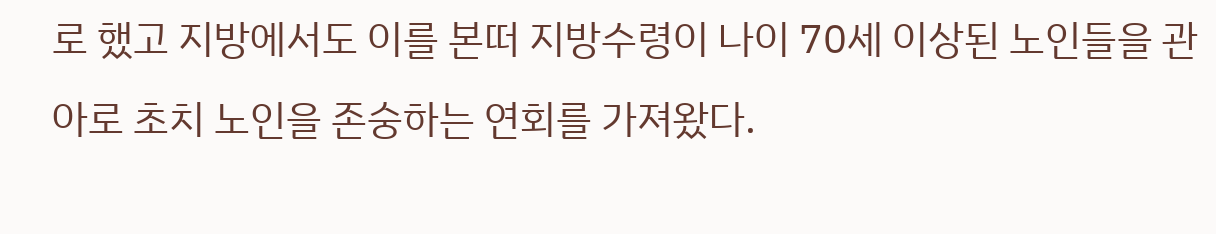로 했고 지방에서도 이를 본떠 지방수령이 나이 70세 이상된 노인들을 관아로 초치 노인을 존숭하는 연회를 가져왔다.